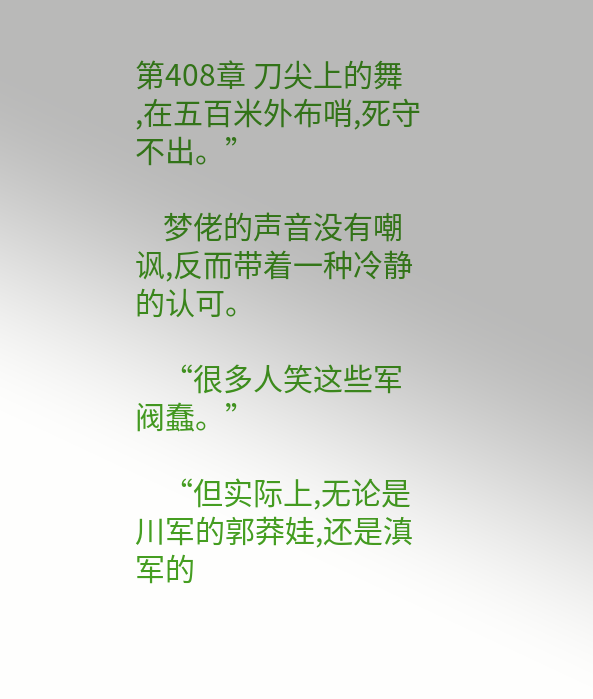第408章 刀尖上的舞
,在五百米外布哨,死守不出。”

    梦佬的声音没有嘲讽,反而带着一种冷静的认可。

    “很多人笑这些军阀蠢。”

    “但实际上,无论是川军的郭莽娃,还是滇军的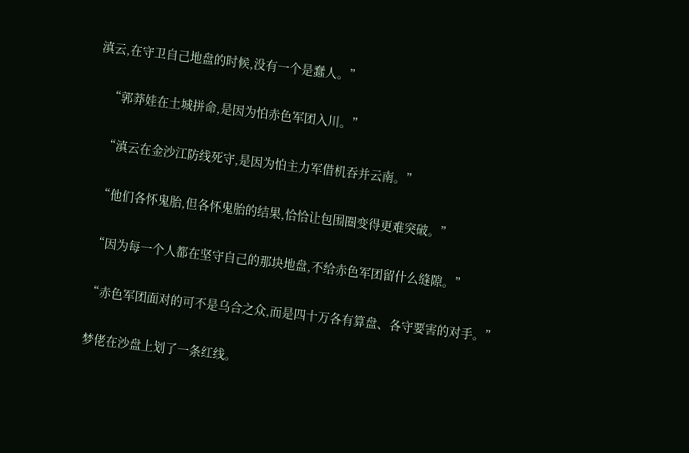滇云,在守卫自己地盘的时候,没有一个是蠢人。”

    “郭莽娃在土城拼命,是因为怕赤色军团入川。”

    “滇云在金沙江防线死守,是因为怕主力军借机吞并云南。”

    “他们各怀鬼胎,但各怀鬼胎的结果,恰恰让包围圈变得更难突破。”

    “因为每一个人都在坚守自己的那块地盘,不给赤色军团留什么缝隙。”

    “赤色军团面对的可不是乌合之众,而是四十万各有算盘、各守要害的对手。”

    梦佬在沙盘上划了一条红线。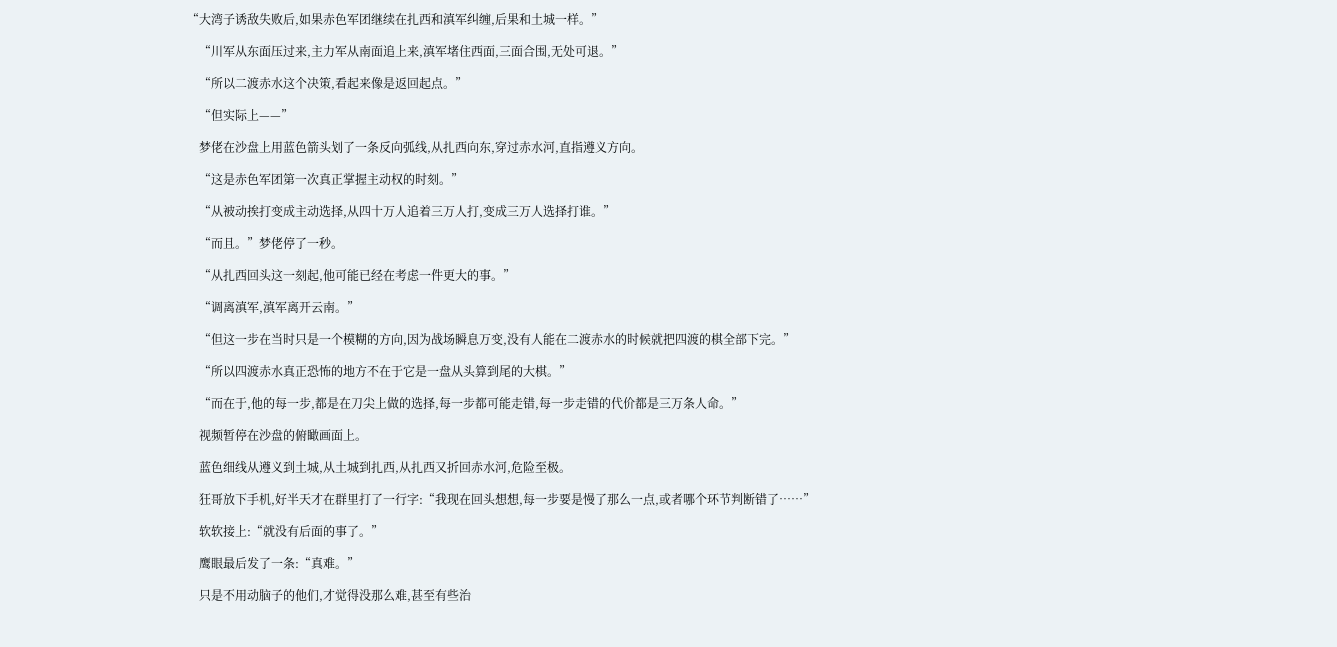“大湾子诱敌失败后,如果赤色军团继续在扎西和滇军纠缠,后果和土城一样。”

    “川军从东面压过来,主力军从南面追上来,滇军堵住西面,三面合围,无处可退。”

    “所以二渡赤水这个决策,看起来像是返回起点。”

    “但实际上——”

    梦佬在沙盘上用蓝色箭头划了一条反向弧线,从扎西向东,穿过赤水河,直指遵义方向。

    “这是赤色军团第一次真正掌握主动权的时刻。”

    “从被动挨打变成主动选择,从四十万人追着三万人打,变成三万人选择打谁。”

    “而且。”梦佬停了一秒。

    “从扎西回头这一刻起,他可能已经在考虑一件更大的事。”

    “调离滇军,滇军离开云南。”

    “但这一步在当时只是一个模糊的方向,因为战场瞬息万变,没有人能在二渡赤水的时候就把四渡的棋全部下完。”

    “所以四渡赤水真正恐怖的地方不在于它是一盘从头算到尾的大棋。”

    “而在于,他的每一步,都是在刀尖上做的选择,每一步都可能走错,每一步走错的代价都是三万条人命。”

    视频暂停在沙盘的俯瞰画面上。

    蓝色细线从遵义到土城,从土城到扎西,从扎西又折回赤水河,危险至极。

    狂哥放下手机,好半天才在群里打了一行字:“我现在回头想想,每一步要是慢了那么一点,或者哪个环节判断错了……”

    软软接上:“就没有后面的事了。”

    鹰眼最后发了一条:“真难。”

    只是不用动脑子的他们,才觉得没那么难,甚至有些治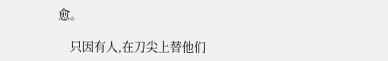愈。

    只因有人,在刀尖上替他们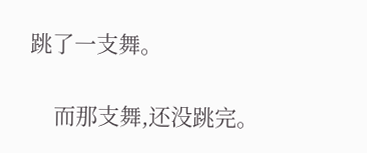跳了一支舞。

    而那支舞,还没跳完。